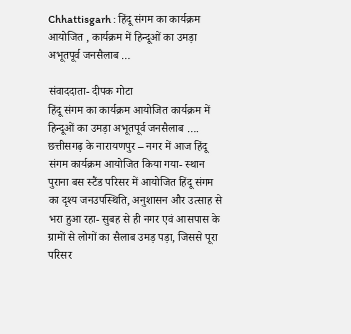Chhattisgarh : हिंदू संगम का कार्यक्रम आयोजित , कार्यक्रम में हिन्दूओं का उमड़ा अभूतपूर्व जनसैलाब …

संवाददाता- दीपक गोटा
हिंदू संगम का कार्यक्रम आयोजित कार्यक्रम में हिन्दूओं का उमड़ा अभूतपूर्व जनसैलाब ….
छत्तीसगढ़ के नारायणपुर – नगर में आज हिंदू संगम कार्यक्रम आयोजित किया गया- स्थान पुराना बस स्टैंड परिसर में आयोजित हिंदू संगम का दृश्य जनउपस्थिति, अनुशासन और उत्साह से भरा हुआ रहा- सुबह से ही नगर एवं आसपास के ग्रामों से लोगों का सैलाब उमड़ पड़ा, जिससे पूरा परिसर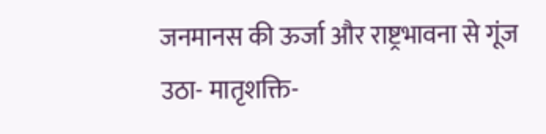जनमानस की ऊर्जा और राष्ट्रभावना से गूंज उठा- मातृशक्ति-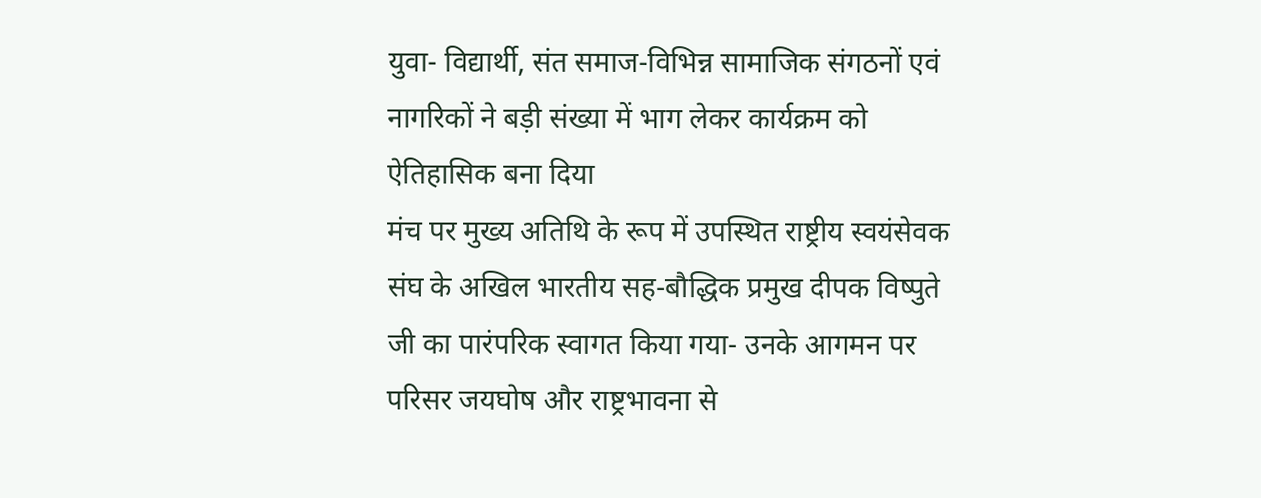युवा- विद्यार्थी, संत समाज-विभिन्न सामाजिक संगठनों एवं नागरिकों ने बड़ी संख्या में भाग लेकर कार्यक्रम को ऐतिहासिक बना दिया
मंच पर मुख्य अतिथि के रूप में उपस्थित राष्ट्रीय स्वयंसेवक संघ के अखिल भारतीय सह-बौद्धिक प्रमुख दीपक विष्पुते जी का पारंपरिक स्वागत किया गया- उनके आगमन पर परिसर जयघोष और राष्ट्रभावना से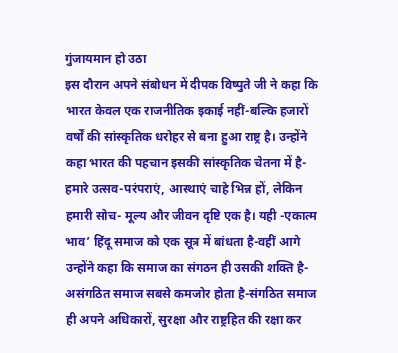गुंजायमान हो उठा
इस दौरान अपने संबोधन में दीपक विष्पुते जी ने कहा कि भारत केवल एक राजनीतिक इकाई नहीं-बल्कि हजारों वर्षों की सांस्कृतिक धरोहर से बना हुआ राष्ट्र है। उन्होंने कहा भारत की पहचान इसकी सांस्कृतिक चेतना में है- हमारे उत्सव-परंपराएं, आस्थाएं चाहे भिन्न हों, लेकिन हमारी सोच- मूल्य और जीवन दृष्टि एक है। यही -एकात्म भाव’ हिंदू समाज को एक सूत्र में बांधता है-वहीं आगे उन्होंने कहा कि समाज का संगठन ही उसकी शक्ति है- असंगठित समाज सबसे कमजोर होता है-संगठित समाज ही अपने अधिकारों, सुरक्षा और राष्ट्रहित की रक्षा कर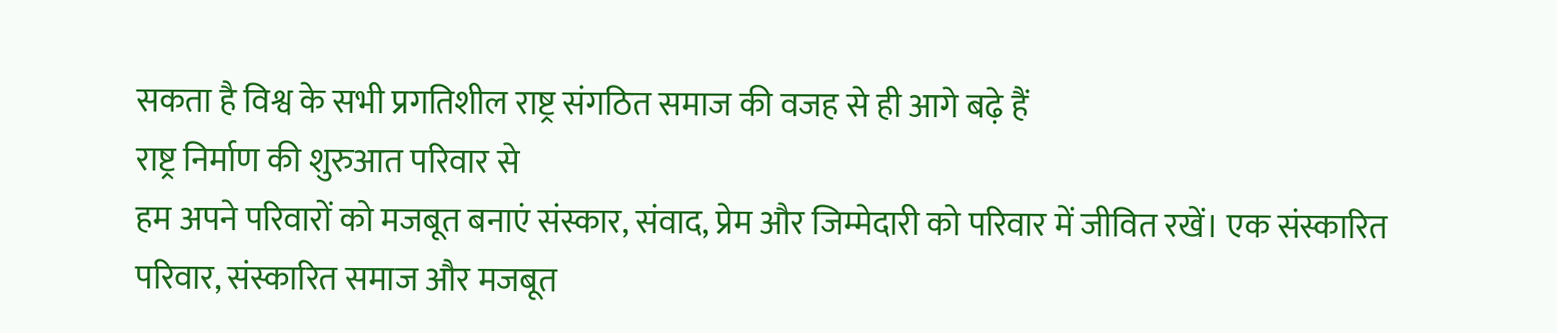सकता है विश्व के सभी प्रगतिशील राष्ट्र संगठित समाज की वजह से ही आगे बढ़े हैं
राष्ट्र निर्माण की शुरुआत परिवार से
हम अपने परिवारों को मजबूत बनाएं संस्कार, संवाद, प्रेम और जिम्मेदारी को परिवार में जीवित रखें। एक संस्कारित परिवार, संस्कारित समाज और मजबूत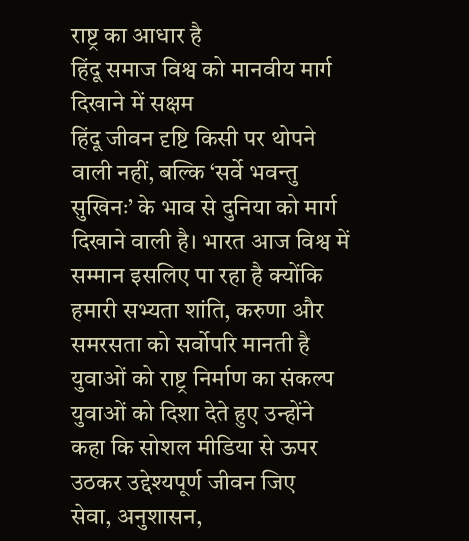राष्ट्र का आधार है
हिंदू समाज विश्व को मानवीय मार्ग दिखाने में सक्षम
हिंदू जीवन दृष्टि किसी पर थोपने वाली नहीं, बल्कि ‘सर्वे भवन्तु सुखिनः’ के भाव से दुनिया को मार्ग दिखाने वाली है। भारत आज विश्व में सम्मान इसलिए पा रहा है क्योंकि हमारी सभ्यता शांति, करुणा और समरसता को सर्वोपरि मानती है
युवाओं को राष्ट्र निर्माण का संकल्प
युवाओं को दिशा देते हुए उन्होंने कहा कि सोशल मीडिया से ऊपर उठकर उद्देश्यपूर्ण जीवन जिए
सेवा, अनुशासन,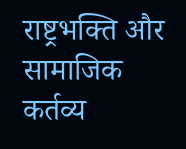राष्ट्रभक्ति और सामाजिक कर्तव्य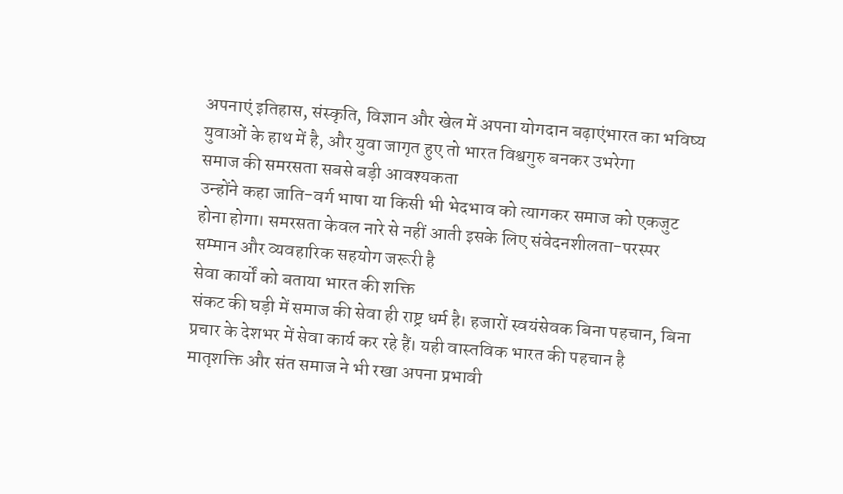अपनाएं इतिहास, संस्कृति, विज्ञान और खेल में अपना योगदान बढ़ाएंभारत का भविष्य युवाओं के हाथ में है, और युवा जागृत हुए तो भारत विश्वगुरु बनकर उभरेगा
समाज की समरसता सबसे बड़ी आवश्यकता
उन्होंने कहा जाति-वर्ग भाषा या किसी भी भेदभाव को त्यागकर समाज को एकजुट होना होगा। समरसता केवल नारे से नहीं आती इसके लिए संवेदनशीलता-परस्पर सम्मान और व्यवहारिक सहयोग जरूरी है
सेवा कार्यों को बताया भारत की शक्ति
संकट की घड़ी में समाज की सेवा ही राष्ट्र धर्म है। हजारों स्वयंसेवक बिना पहचान, बिना प्रचार के देशभर में सेवा कार्य कर रहे हैं। यही वास्तविक भारत की पहचान है
मातृशक्ति और संत समाज ने भी रखा अपना प्रभावी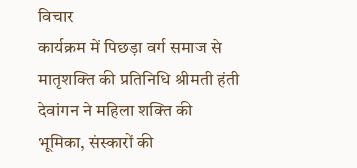विचार
कार्यक्रम में पिछड़ा वर्ग समाज से मातृशक्ति की प्रतिनिधि श्रीमती हंती देवांगन ने महिला शक्ति की भूमिका, संस्कारों की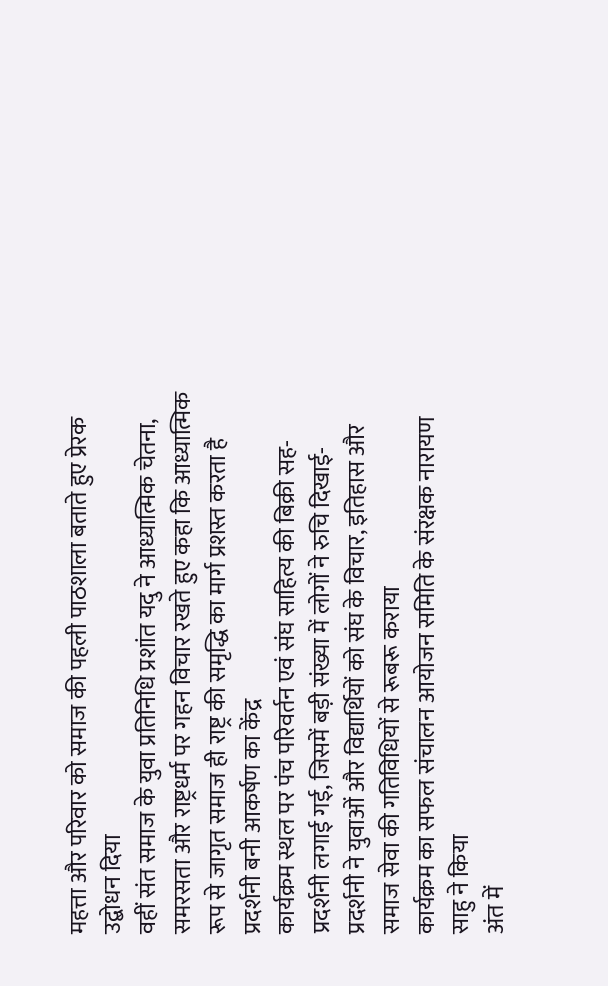महत्ता और परिवार को समाज की पहली पाठशाला बताते हुए प्रेरक उद्बोधन दिया
वहीं संत समाज के युवा प्रतिनिधि प्रशांत यदु ने आध्यात्मिक चेतना, समरसता और राष्ट्रधर्म पर गहन विचार रखते हुए कहा कि आध्यात्मिक रूप से जागृत समाज ही राष्ट्र की समृद्धि का मार्ग प्रशस्त करता है
प्रदर्शनी बनी आकर्षण का केंद्र
कार्यक्रम स्थल पर पंच परिवर्तन एवं संघ साहित्य की बिक्री सह-प्रदर्शनी लगाई गई, जिसमें बड़ी संख्या में लोगों ने रुचि दिखाई- प्रदर्शनी ने युवाओं और विद्यार्थियों को संघ के विचार, इतिहास और समाज सेवा की गतिविधियों से रूबरू कराया
कार्यक्रम का सफल संचालन आयोजन समिति के संरक्षक नारायण साहु ने किया
अंत में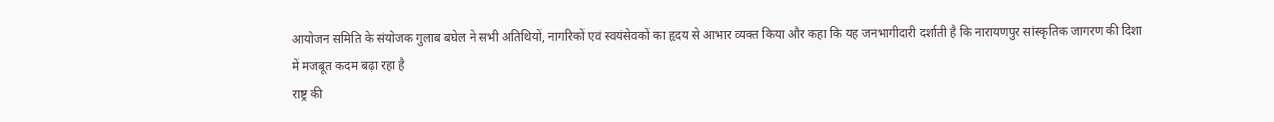आयोजन समिति के संयोजक गुलाब बघेल ने सभी अतिथियों, नागरिकों एवं स्वयंसेवकों का हृदय से आभार व्यक्त किया और कहा कि यह जनभागीदारी दर्शाती है कि नारायणपुर सांस्कृतिक जागरण की दिशा में मजबूत कदम बढ़ा रहा है
राष्ट्र की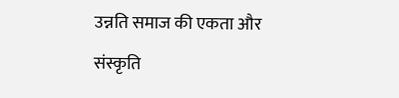उन्नति समाज की एकता और संस्कृति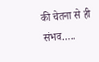की चेतना से ही संभव…..